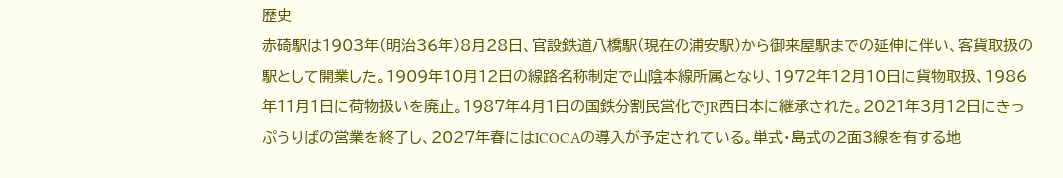歴史
赤碕駅は1903年(明治36年)8月28日、官設鉄道八橋駅(現在の浦安駅)から御来屋駅までの延伸に伴い、客貨取扱の駅として開業した。1909年10月12日の線路名称制定で山陰本線所属となり、1972年12月10日に貨物取扱、1986年11月1日に荷物扱いを廃止。1987年4月1日の国鉄分割民営化でJR西日本に継承された。2021年3月12日にきっぷうりばの営業を終了し、2027年春にはICOCAの導入が予定されている。単式・島式の2面3線を有する地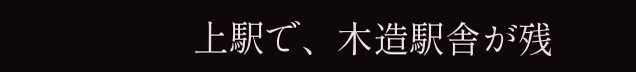上駅で、木造駅舎が残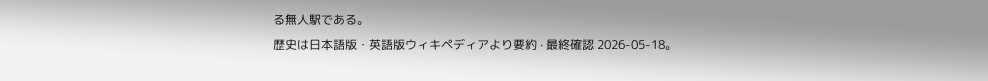る無人駅である。
歴史は日本語版・英語版ウィキペディアより要約 · 最終確認 2026-05-18。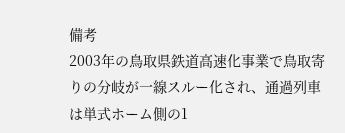備考
2003年の鳥取県鉄道高速化事業で鳥取寄りの分岐が一線スルー化され、通過列車は単式ホーム側の1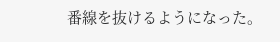番線を抜けるようになった。